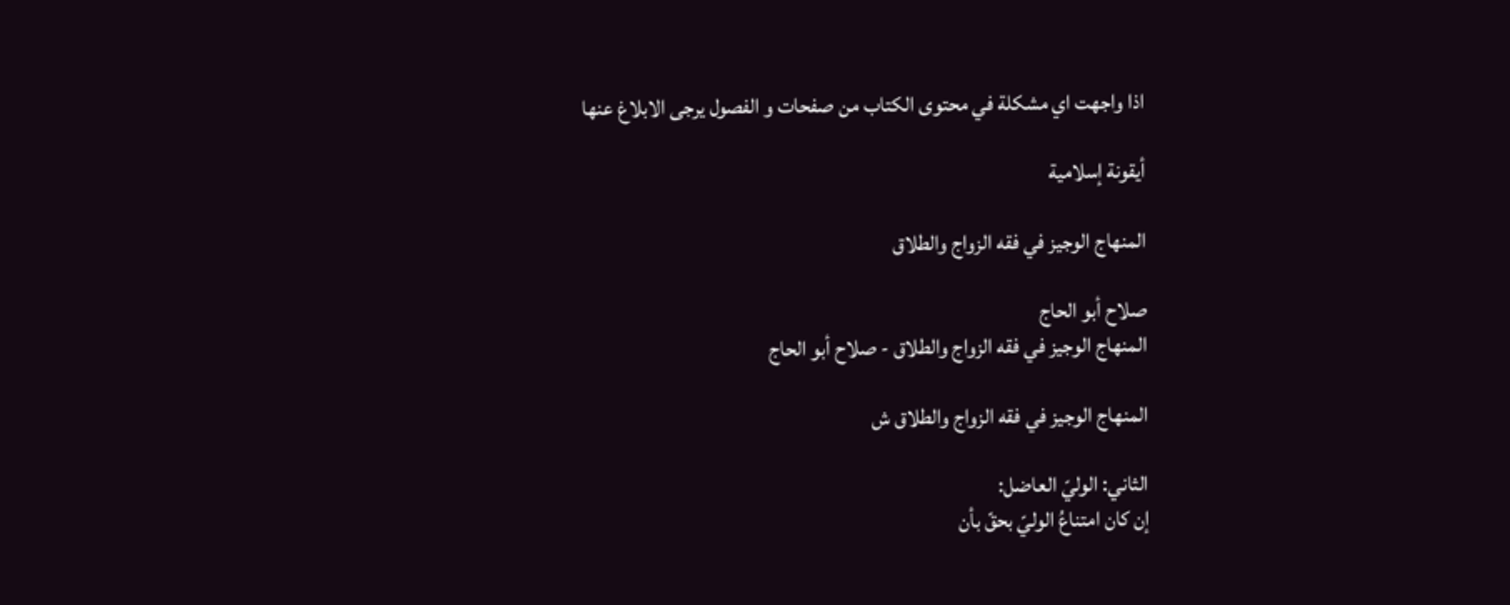اذا واجهت اي مشكلة في محتوى الكتاب من صفحات و الفصول يرجى الابلاغ عنها

أيقونة إسلامية

المنهاج الوجيز في فقه الزواج والطلاق

صلاح أبو الحاج
المنهاج الوجيز في فقه الزواج والطلاق - صلاح أبو الحاج

المنهاج الوجيز في فقه الزواج والطلاق ش

الثاني: الوليّ العاضل:
إن كان امتناعُ الوليّ بحقّ بأن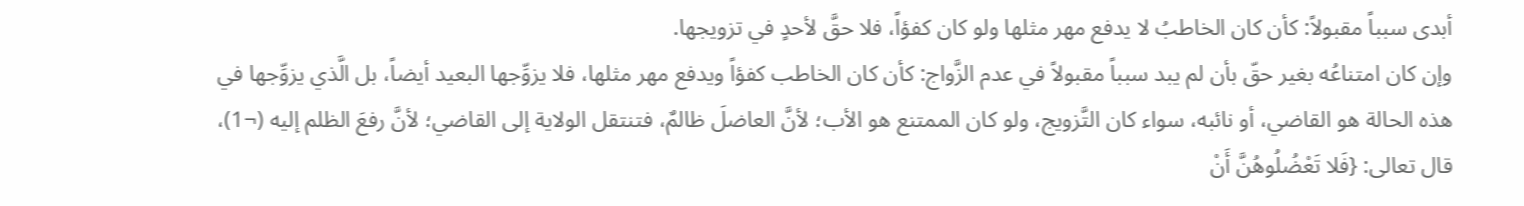أبدى سبباً مقبولاً: كأن كان الخاطبُ لا يدفع مهر مثلها ولو كان كفؤاً، فلا حقَّ لأحدٍ في تزويجها.
وإن كان امتناعُه بغير حقّ بأن لم يبد سبباً مقبولاً في عدم الزَّواج: كأن كان الخاطب كفؤاً ويدفع مهر مثلها، فلا يزوِّجها البعيد أيضاً، بل الَّذي يزوِّجها في هذه الحالة هو القاضي، أو نائبه، سواء كان التَّزويج، ولو كان الممتنع هو الأب؛ لأنَّ العاضلَ ظالمٌ، فتنتقل الولاية إلى القاضي؛ لأنَّ رفعَ الظلم إليه (¬1)، قال تعالى: {فَلا تَعْضُلُوهُنَّ أَنْ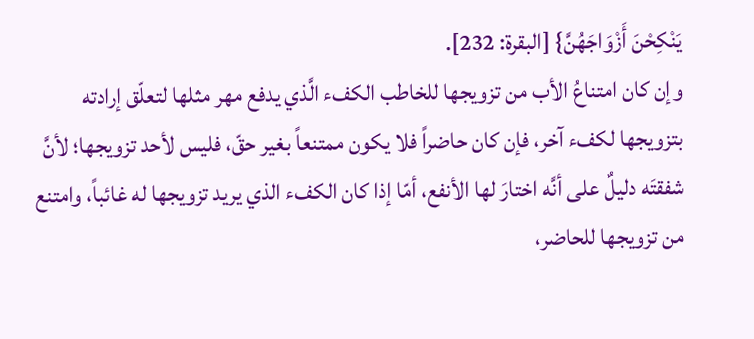يَنْكِحْنَ أَزْوَاجَهُنَّ} [البقرة: 232].
وإن كان امتناعُ الأب من تزويجها للخاطب الكفء الَّذي يدفع مهر مثلها لتعلّق إرادته بتزويجها لكفء آخر، فإن كان حاضراً فلا يكون ممتنعاً بغير حقّ، فليس لأحد تزويجها؛ لأنَّ شفقتَه دليلٌ على أنَّه اختارَ لها الأنفع، أمّا إذا كان الكفء الذي يريد تزويجها له غائباً، وامتنع من تزويجها للحاضر،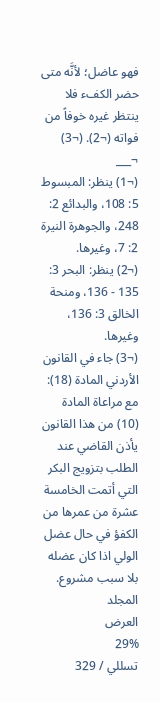فهو عاضل؛ لأنَّه متى حضر الكفء فلا ينتظر غيره خوفاً من فواته (¬2). (¬3)
¬___
(¬1) ينظر: المبسوط 5: 108، والبدائع 2: 248، والجوهرة النيرة 2: 7، وغيرها.
(¬2) ينظر: البحر 3: 135 - 136، ومنحة الخالق 3: 136، وغيرها.
(¬3) جاء في القانون الأردني المادة (18): مع مراعاة المادة (10) من هذا القانون يأذن القاضي عند الطلب بتزويج البكر التي أتمت الخامسة عشرة من عمرها من الكفؤ في حال عضل الولي اذا كان عضله بلا سبب مشروع.
المجلد
العرض
29%
تسللي / 329